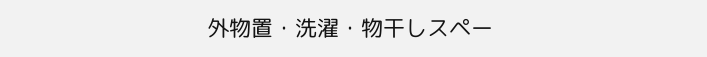外物置・洗濯・物干しスペー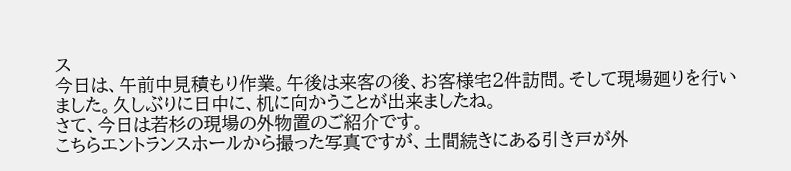ス
今日は、午前中見積もり作業。午後は来客の後、お客様宅2件訪問。そして現場廻りを行いました。久しぶりに日中に、机に向かうことが出来ましたね。
さて、今日は若杉の現場の外物置のご紹介です。
こちらエントランスホールから撮った写真ですが、土間続きにある引き戸が外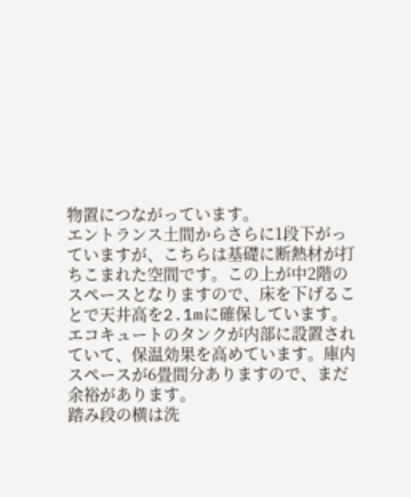物置につながっています。
エントランス土間からさらに1段下がっていますが、こちらは基礎に断熱材が打ちこまれた空間です。この上が中2階のスペースとなりますので、床を下げることで天井高を2.1mに確保しています。
エコキュートのタンクが内部に設置されていて、保温効果を高めています。庫内スペースが6畳間分ありますので、まだ余裕があります。
踏み段の横は洗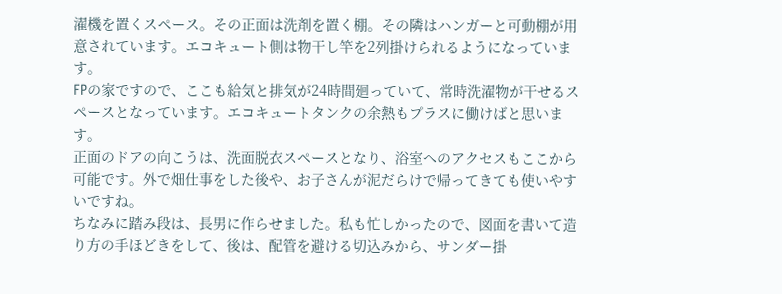濯機を置くスペース。その正面は洗剤を置く棚。その隣はハンガーと可動棚が用意されています。エコキュート側は物干し竿を2列掛けられるようになっています。
FPの家ですので、ここも給気と排気が24時間廻っていて、常時洗濯物が干せるスペースとなっています。エコキュートタンクの余熱もプラスに働けばと思います。
正面のドアの向こうは、洗面脱衣スペースとなり、浴室へのアクセスもここから可能です。外で畑仕事をした後や、お子さんが泥だらけで帰ってきても使いやすいですね。
ちなみに踏み段は、長男に作らせました。私も忙しかったので、図面を書いて造り方の手ほどきをして、後は、配管を避ける切込みから、サンダー掛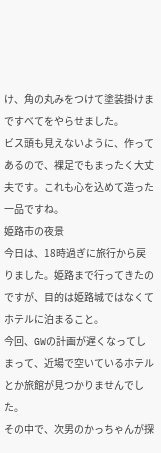け、角の丸みをつけて塗装掛けまですべてをやらせました。
ビス頭も見えないように、作ってあるので、裸足でもまったく大丈夫です。これも心を込めて造った一品ですね。
姫路市の夜景
今日は、18時過ぎに旅行から戻りました。姫路まで行ってきたのですが、目的は姫路城ではなくてホテルに泊まること。
今回、GWの計画が遅くなってしまって、近場で空いているホテルとか旅館が見つかりませんでした。
その中で、次男のかっちゃんが探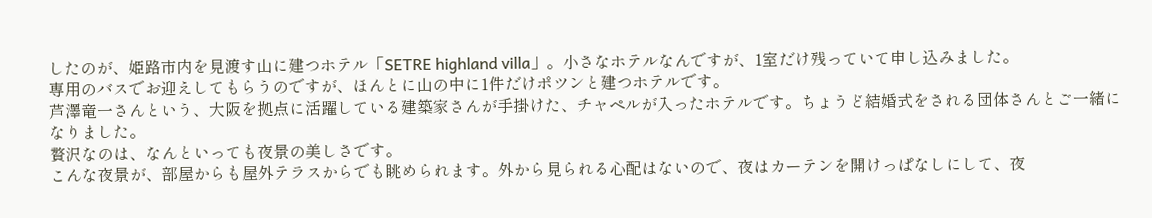したのが、姫路市内を見渡す山に建つホテル「SETRE highland villa」。小さなホテルなんですが、1室だけ残っていて申し込みました。
専用のバスでお迎えしてもらうのですが、ほんとに山の中に1件だけポツンと建つホテルです。
芦澤竜一さんという、大阪を拠点に活躍している建築家さんが手掛けた、チャペルが入ったホテルです。ちょうど結婚式をされる団体さんとご一緒になりました。
贅沢なのは、なんといっても夜景の美しさです。
こんな夜景が、部屋からも屋外テラスからでも眺められます。外から見られる心配はないので、夜はカーテンを開けっぱなしにして、夜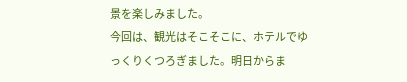景を楽しみました。
今回は、観光はそこそこに、ホテルでゆっくりくつろぎました。明日からま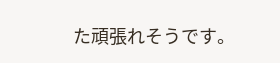た頑張れそうです。